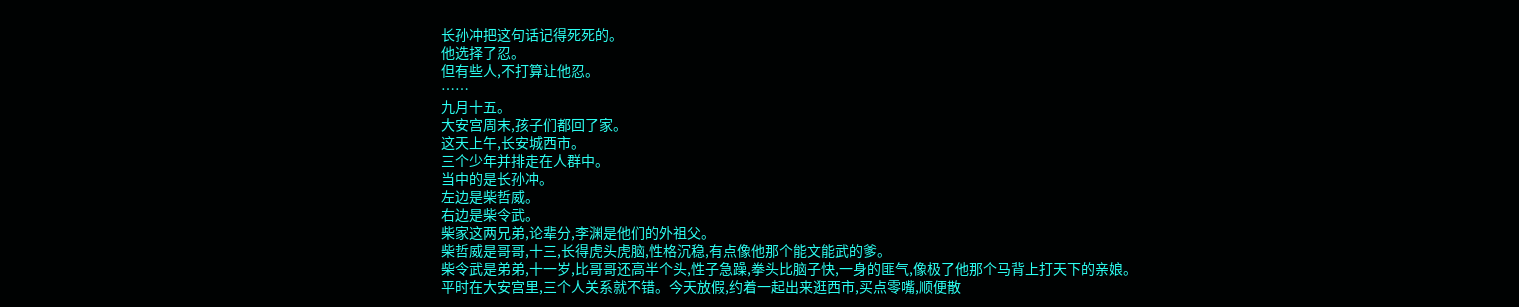长孙冲把这句话记得死死的。
他选择了忍。
但有些人,不打算让他忍。
……
九月十五。
大安宫周末,孩子们都回了家。
这天上午,长安城西市。
三个少年并排走在人群中。
当中的是长孙冲。
左边是柴哲威。
右边是柴令武。
柴家这两兄弟,论辈分,李渊是他们的外祖父。
柴哲威是哥哥,十三,长得虎头虎脑,性格沉稳,有点像他那个能文能武的爹。
柴令武是弟弟,十一岁,比哥哥还高半个头,性子急躁,拳头比脑子快,一身的匪气,像极了他那个马背上打天下的亲娘。
平时在大安宫里,三个人关系就不错。今天放假,约着一起出来逛西市,买点零嘴,顺便散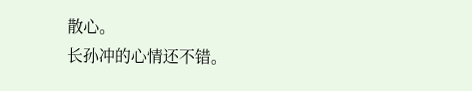散心。
长孙冲的心情还不错。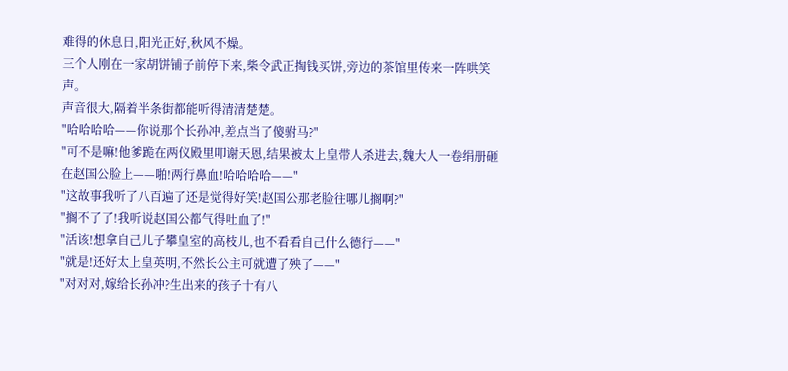难得的休息日,阳光正好,秋风不燥。
三个人刚在一家胡饼铺子前停下来,柴令武正掏钱买饼,旁边的茶馆里传来一阵哄笑声。
声音很大,隔着半条街都能听得清清楚楚。
"哈哈哈哈——你说那个长孙冲,差点当了傻驸马?"
"可不是嘛!他爹跪在两仪殿里叩谢天恩,结果被太上皇带人杀进去,魏大人一卷绢册砸在赵国公脸上——啪!两行鼻血!哈哈哈哈——"
"这故事我听了八百遍了还是觉得好笑!赵国公那老脸往哪儿搁啊?"
"搁不了了!我听说赵国公都气得吐血了!"
"活该!想拿自己儿子攀皇室的高枝儿,也不看看自己什么德行——"
"就是!还好太上皇英明,不然长公主可就遭了殃了——"
"对对对,嫁给长孙冲?生出来的孩子十有八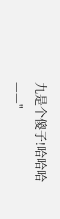九是个傻子!哈哈哈——"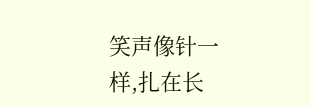笑声像针一样,扎在长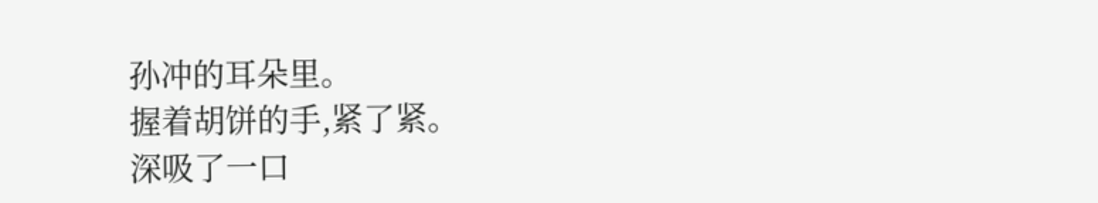孙冲的耳朵里。
握着胡饼的手,紧了紧。
深吸了一口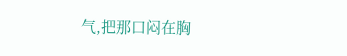气,把那口闷在胸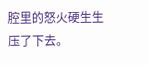腔里的怒火硬生生压了下去。